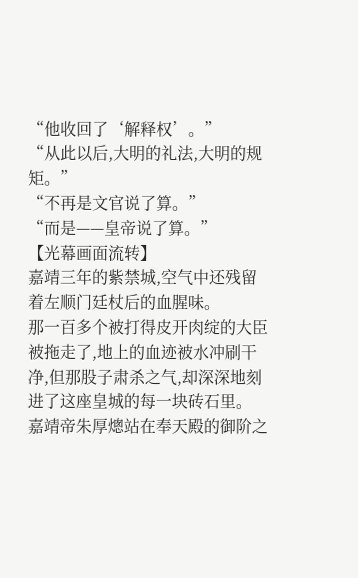“他收回了‘解释权’。”
“从此以后,大明的礼法,大明的规矩。”
“不再是文官说了算。”
“而是——皇帝说了算。”
【光幕画面流转】
嘉靖三年的紫禁城,空气中还残留着左顺门廷杖后的血腥味。
那一百多个被打得皮开肉绽的大臣被拖走了,地上的血迹被水冲刷干净,但那股子肃杀之气,却深深地刻进了这座皇城的每一块砖石里。
嘉靖帝朱厚熜站在奉天殿的御阶之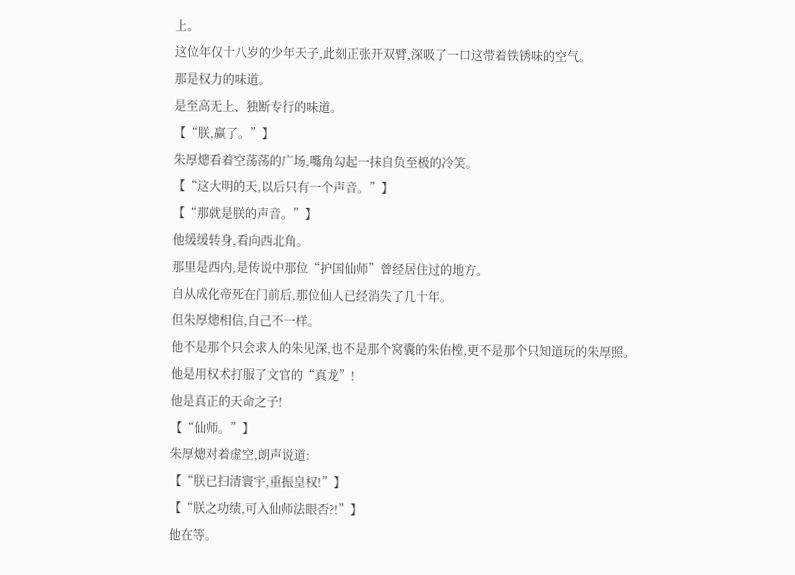上。
这位年仅十八岁的少年天子,此刻正张开双臂,深吸了一口这带着铁锈味的空气。
那是权力的味道。
是至高无上、独断专行的味道。
【“朕,赢了。”】
朱厚熜看着空荡荡的广场,嘴角勾起一抹自负至极的冷笑。
【“这大明的天,以后只有一个声音。”】
【“那就是朕的声音。”】
他缓缓转身,看向西北角。
那里是西内,是传说中那位“护国仙师”曾经居住过的地方。
自从成化帝死在门前后,那位仙人已经消失了几十年。
但朱厚熜相信,自己不一样。
他不是那个只会求人的朱见深,也不是那个窝囊的朱佑樘,更不是那个只知道玩的朱厚照。
他是用权术打服了文官的“真龙”!
他是真正的天命之子!
【“仙师。”】
朱厚熜对着虚空,朗声说道:
【“朕已扫清寰宇,重振皇权!”】
【“朕之功绩,可入仙师法眼否?!”】
他在等。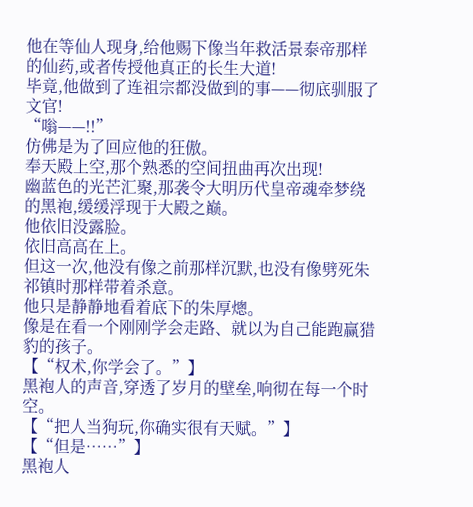他在等仙人现身,给他赐下像当年救活景泰帝那样的仙药,或者传授他真正的长生大道!
毕竟,他做到了连祖宗都没做到的事——彻底驯服了文官!
“嗡——!!”
仿佛是为了回应他的狂傲。
奉天殿上空,那个熟悉的空间扭曲再次出现!
幽蓝色的光芒汇聚,那袭令大明历代皇帝魂牵梦绕的黑袍,缓缓浮现于大殿之巅。
他依旧没露脸。
依旧高高在上。
但这一次,他没有像之前那样沉默,也没有像劈死朱祁镇时那样带着杀意。
他只是静静地看着底下的朱厚熜。
像是在看一个刚刚学会走路、就以为自己能跑赢猎豹的孩子。
【“权术,你学会了。”】
黑袍人的声音,穿透了岁月的壁垒,响彻在每一个时空。
【“把人当狗玩,你确实很有天赋。”】
【“但是……”】
黑袍人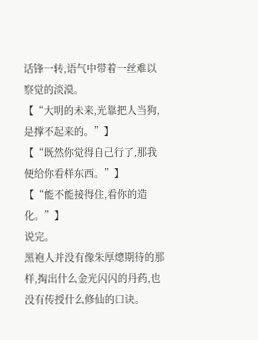话锋一转,语气中带着一丝难以察觉的淡漠。
【“大明的未来,光靠把人当狗,是撑不起来的。”】
【“既然你觉得自己行了,那我便给你看样东西。”】
【“能不能接得住,看你的造化。”】
说完。
黑袍人并没有像朱厚熜期待的那样,掏出什么金光闪闪的丹药,也没有传授什么修仙的口诀。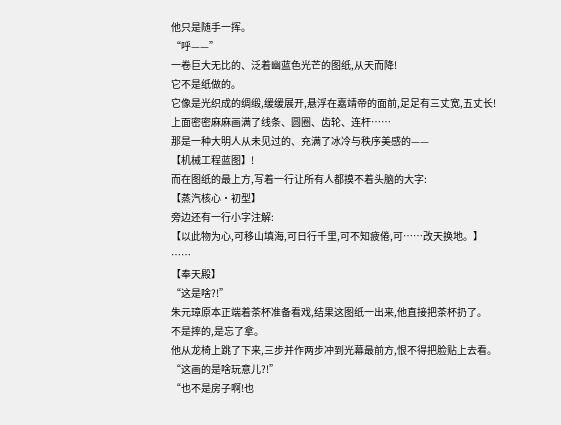他只是随手一挥。
“呼——”
一卷巨大无比的、泛着幽蓝色光芒的图纸,从天而降!
它不是纸做的。
它像是光织成的绸缎,缓缓展开,悬浮在嘉靖帝的面前,足足有三丈宽,五丈长!
上面密密麻麻画满了线条、圆圈、齿轮、连杆……
那是一种大明人从未见过的、充满了冰冷与秩序美感的——
【机械工程蓝图】!
而在图纸的最上方,写着一行让所有人都摸不着头脑的大字:
【蒸汽核心·初型】
旁边还有一行小字注解:
【以此物为心,可移山填海,可日行千里,可不知疲倦,可……改天换地。】
……
【奉天殿】
“这是啥?!”
朱元璋原本正端着茶杯准备看戏,结果这图纸一出来,他直接把茶杯扔了。
不是摔的,是忘了拿。
他从龙椅上跳了下来,三步并作两步冲到光幕最前方,恨不得把脸贴上去看。
“这画的是啥玩意儿?!”
“也不是房子啊!也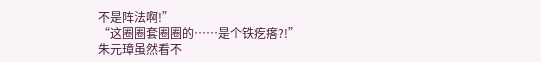不是阵法啊!”
“这圈圈套圈圈的……是个铁疙瘩?!”
朱元璋虽然看不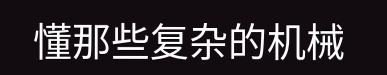懂那些复杂的机械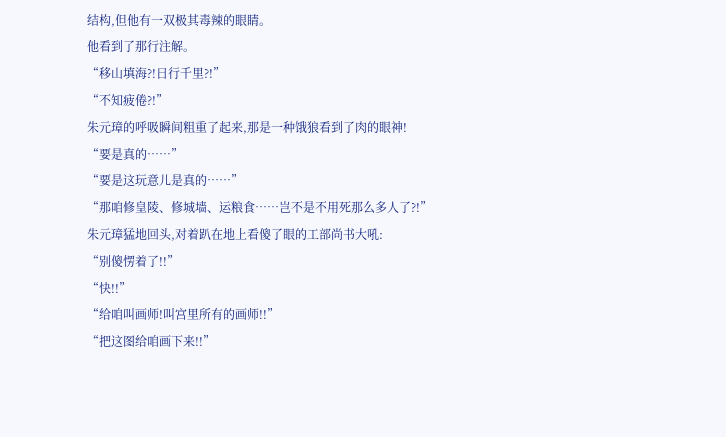结构,但他有一双极其毒辣的眼睛。
他看到了那行注解。
“移山填海?!日行千里?!”
“不知疲倦?!”
朱元璋的呼吸瞬间粗重了起来,那是一种饿狼看到了肉的眼神!
“要是真的……”
“要是这玩意儿是真的……”
“那咱修皇陵、修城墙、运粮食……岂不是不用死那么多人了?!”
朱元璋猛地回头,对着趴在地上看傻了眼的工部尚书大吼:
“别傻愣着了!!”
“快!!”
“给咱叫画师!叫宫里所有的画师!!”
“把这图给咱画下来!!”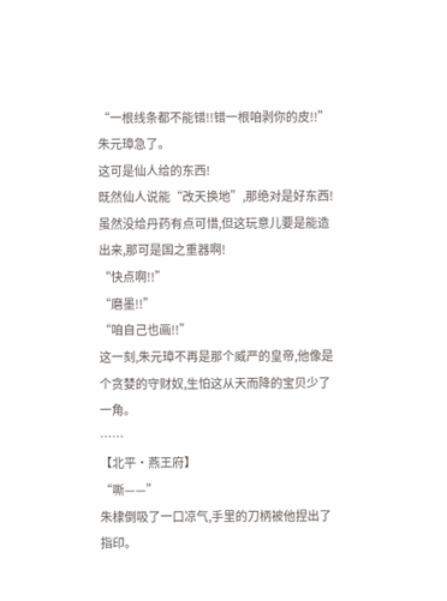“一根线条都不能错!!错一根咱剥你的皮!!”
朱元璋急了。
这可是仙人给的东西!
既然仙人说能“改天换地”,那绝对是好东西!
虽然没给丹药有点可惜,但这玩意儿要是能造出来,那可是国之重器啊!
“快点啊!!”
“磨墨!!”
“咱自己也画!!”
这一刻,朱元璋不再是那个威严的皇帝,他像是个贪婪的守财奴,生怕这从天而降的宝贝少了一角。
……
【北平·燕王府】
“嘶——”
朱棣倒吸了一口凉气,手里的刀柄被他捏出了指印。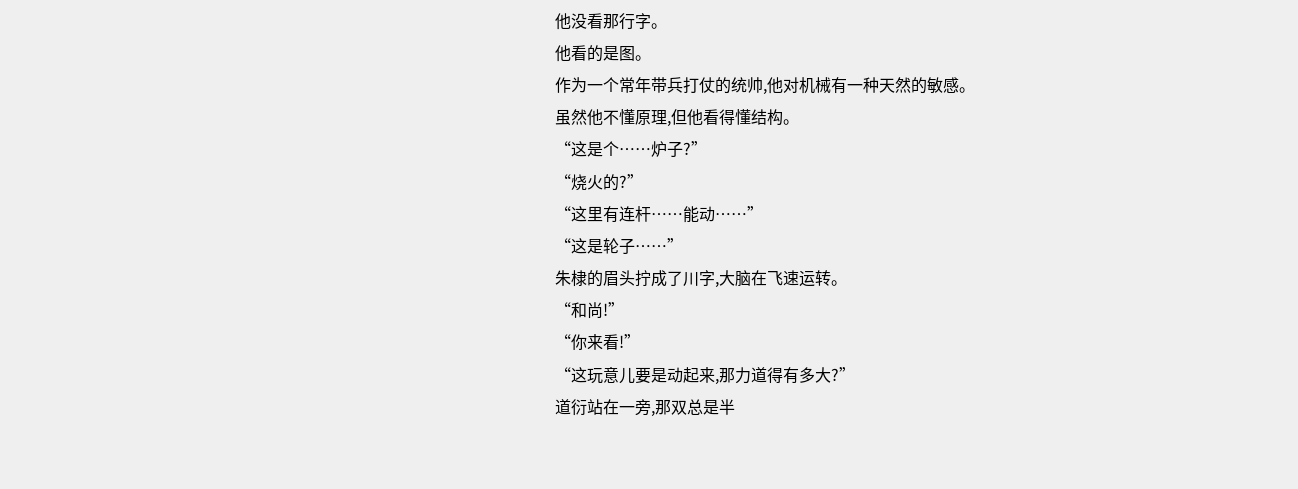他没看那行字。
他看的是图。
作为一个常年带兵打仗的统帅,他对机械有一种天然的敏感。
虽然他不懂原理,但他看得懂结构。
“这是个……炉子?”
“烧火的?”
“这里有连杆……能动……”
“这是轮子……”
朱棣的眉头拧成了川字,大脑在飞速运转。
“和尚!”
“你来看!”
“这玩意儿要是动起来,那力道得有多大?”
道衍站在一旁,那双总是半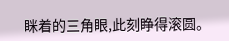眯着的三角眼,此刻睁得滚圆。